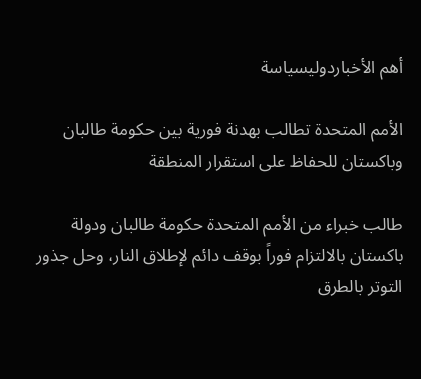أهم الأخباردوليسياسة

الأمم المتحدة تطالب بهدنة فورية بين حكومة طالبان وباكستان للحفاظ على استقرار المنطقة

طالب خبراء من الأمم المتحدة حكومة طالبان ودولة باكستان بالالتزام فوراً بوقف دائم لإطلاق النار، وحل جذور التوتر بالطرق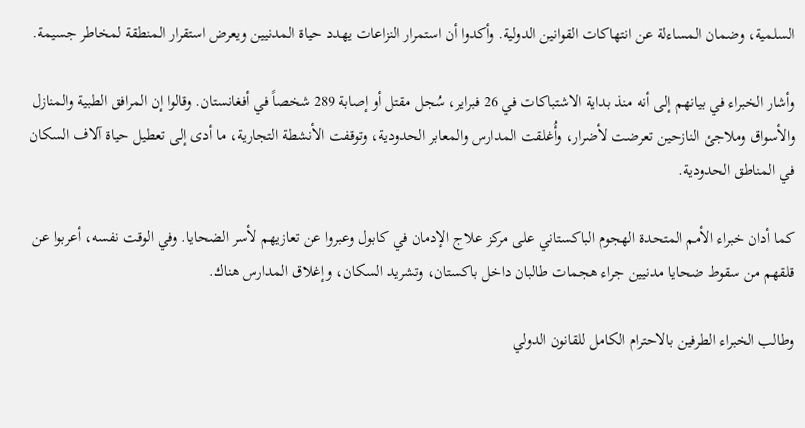السلمية، وضمان المساءلة عن انتهاكات القوانين الدولية. وأكدوا أن استمرار النزاعات يهدد حياة المدنيين ويعرض استقرار المنطقة لمخاطر جسيمة.

وأشار الخبراء في بيانهم إلى أنه منذ بداية الاشتباكات في 26 فبراير، سُجل مقتل أو إصابة 289 شخصاً في أفغانستان. وقالوا إن المرافق الطبية والمنازل والأسواق وملاجئ النازحين تعرضت لأضرار، وأُغلقت المدارس والمعابر الحدودية، وتوقفت الأنشطة التجارية، ما أدى إلى تعطيل حياة آلاف السكان في المناطق الحدودية.

كما أدان خبراء الأمم المتحدة الهجوم الباكستاني على مركز علاج الإدمان في كابول وعبروا عن تعازيهم لأسر الضحايا. وفي الوقت نفسه، أعربوا عن قلقهم من سقوط ضحايا مدنيين جراء هجمات طالبان داخل باكستان، وتشريد السكان، وإغلاق المدارس هناك.

وطالب الخبراء الطرفين بالاحترام الكامل للقانون الدولي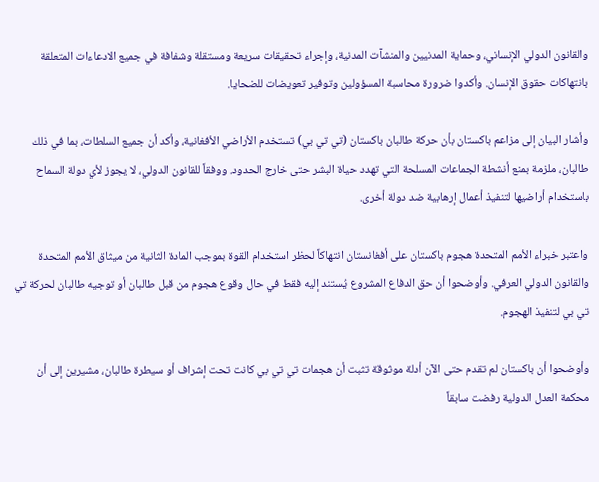والقانون الدولي الإنساني، وحماية المدنيين والمنشآت المدنية، وإجراء تحقيقات سريعة ومستقلة وشفافة في جميع الادعاءات المتعلقة بانتهاكات حقوق الإنسان. وأكدوا ضرورة محاسبة المسؤولين وتوفير تعويضات للضحايا.

وأشار البيان إلى مزاعم باكستان بأن حركة طالبان باكستان (تي تي بي) تستخدم الأراضي الأفغانية، وأكد أن جميع السلطات، بما في ذلك طالبان، ملزمة بمنع أنشطة الجماعات المسلحة التي تهدد حياة البشر حتى خارج الحدود. ووفقاً للقانون الدولي، لا يجوز لأي دولة السماح باستخدام أراضيها لتنفيذ أعمال إرهابية ضد دولة أخرى.

واعتبر خبراء الأمم المتحدة هجوم باكستان على أفغانستان انتهاكاً لحظر استخدام القوة بموجب المادة الثانية من ميثاق الأمم المتحدة والقانون الدولي العرفي. وأوضحوا أن حق الدفاع المشروع يُستند إليه فقط في حال وقوع هجوم من قبل طالبان أو توجيه طالبان لحركة تي تي بي لتنفيذ الهجوم.

وأوضحوا أن باكستان لم تقدم حتى الآن أدلة موثوقة تثبت أن هجمات تي تي بي كانت تحت إشراف أو سيطرة طالبان، مشيرين إلى أن محكمة العدل الدولية رفضت سابقاً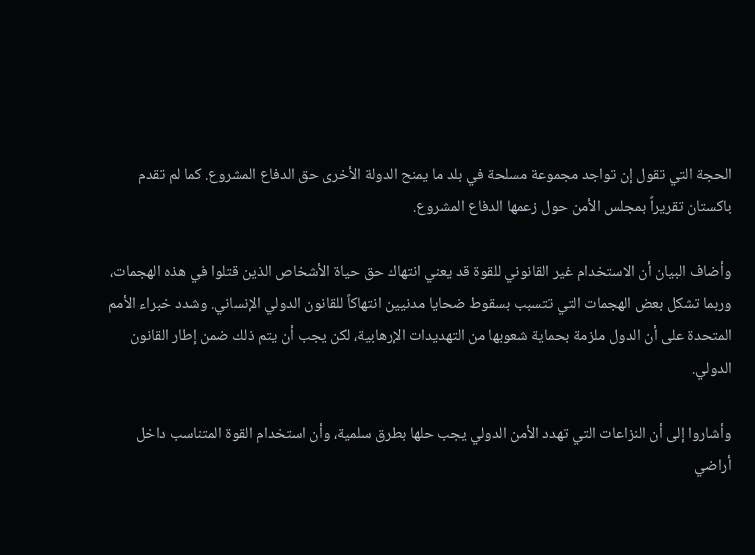الحجة التي تقول إن تواجد مجموعة مسلحة في بلد ما يمنح الدولة الأخرى حق الدفاع المشروع. كما لم تقدم باكستان تقريراً بمجلس الأمن حول زعمها الدفاع المشروع.

وأضاف البيان أن الاستخدام غير القانوني للقوة قد يعني انتهاك حق حياة الأشخاص الذين قتلوا في هذه الهجمات، وربما تشكل بعض الهجمات التي تتسبب بسقوط ضحايا مدنيين انتهاكاً للقانون الدولي الإنساني. وشدد خبراء الأمم المتحدة على أن الدول ملزمة بحماية شعوبها من التهديدات الإرهابية، لكن يجب أن يتم ذلك ضمن إطار القانون الدولي.

وأشاروا إلى أن النزاعات التي تهدد الأمن الدولي يجب حلها بطرق سلمية، وأن استخدام القوة المتناسب داخل أراضي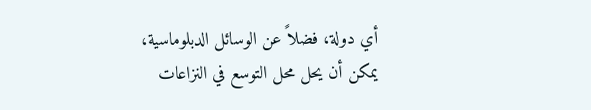أي دولة، فضلاً عن الوسائل الدبلوماسية، يمكن أن يحل محل التوسع في النزاعات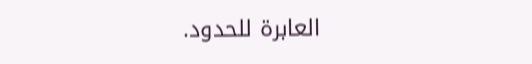العابرة للحدود.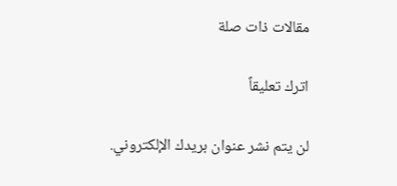مقالات ذات صلة

اترك تعليقاً

لن يتم نشر عنوان بريدك الإلكتروني.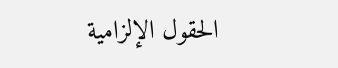الحقول الإلزامية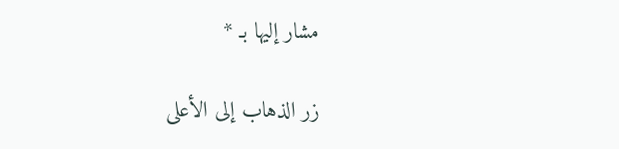مشار إليها بـ *

زر الذهاب إلى الأعلى